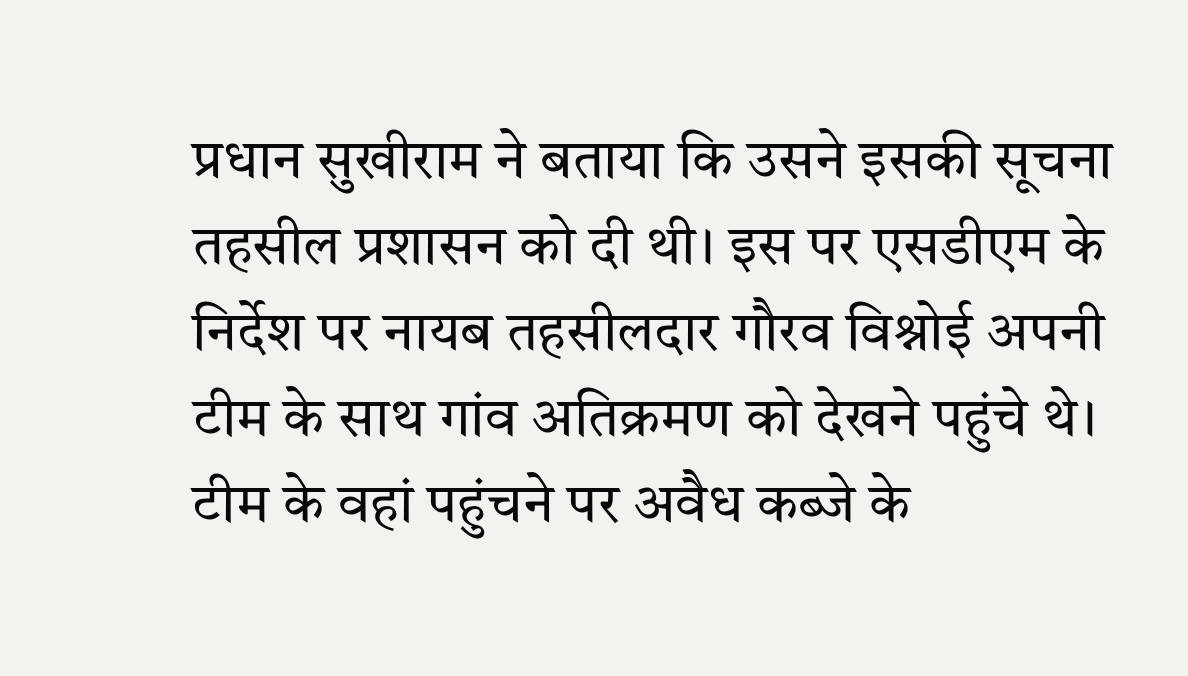प्रधान सुखीराम ने बताया कि उसने इसकी सूचना तहसील प्रशासन को दी थी। इस पर एसडीएम के निर्देश पर नायब तहसीलदार गौरव विश्नोई अपनी टीम के साथ गांव अतिक्रमण को देखने पहुंचे थे। टीम के वहां पहुंचने पर अवैध कब्जे के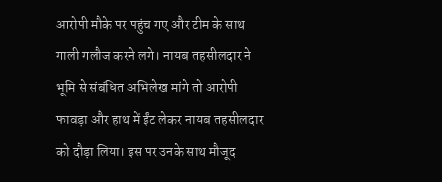आरोपी मौके पर पहुंच गए और टीम के साथ गाली गलौज करने लगे। नायब तहसीलदार ने भूमि से संबंधित अभिलेख मांगे तो आरोपी फावड़ा और हाथ में ईंट लेकर नायब तहसीलदार को दौड़ा लिया। इस पर उनके साथ मौजूद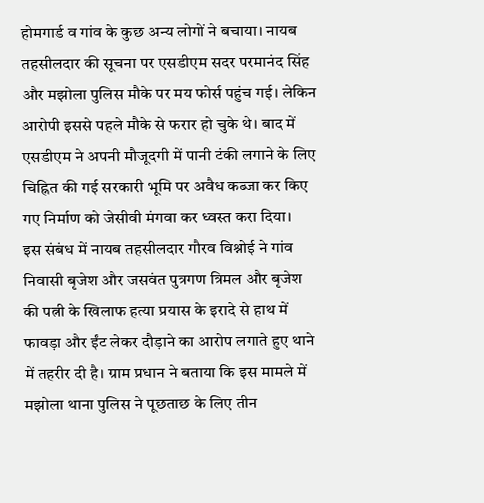होमगार्ड व गांव के कुछ अन्य लोगों ने बचाया। नायब तहसीलदार की सूचना पर एसडीएम सदर परमानंद सिंह और मझोला पुलिस मौके पर मय फोर्स पहुंच गई। लेकिन आरोपी इससे पहले मौके से फरार हो चुके थे। बाद में एसडीएम ने अपनी मौजूदगी में पानी टंकी लगाने के लिए चिह्नित की गई सरकारी भूमि पर अवैध कब्जा कर किए गए निर्माण को जेसीवी मंगवा कर ध्वस्त करा दिया।
इस संबंध में नायब तहसीलदार गौरव विश्नोई ने गांव निवासी बृजेश और जसवंत पुत्रगण त्रिमल और बृजेश की पत्नी के खिलाफ हत्या प्रयास के इरादे से हाथ में फावड़ा और ईंट लेकर दौड़ाने का आरोप लगाते हुए थाने में तहरीर दी है। ग्राम प्रधान ने बताया कि इस मामले में मझोला थाना पुलिस ने पूछताछ के लिए तीन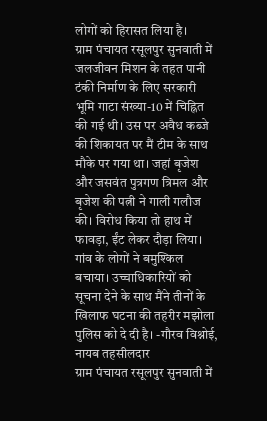लोगों को हिरासत लिया है।
ग्राम पंचायत रसूलपुर सुनवाती में जलजीवन मिशन के तहत पानी टंकी निर्माण के लिए सरकारी भूमि गाटा संख्या-10 में चिह्नित की गई थी। उस पर अवैध कब्जे की शिकायत पर मैं टीम के साथ मौके पर गया था। जहां बृजेश और जसवंत पुत्रगण त्रिमल और बृजेश की पत्नी ने गाली गलौज की। विरोध किया तो हाथ में फावड़ा, ईंट लेकर दौड़ा लिया। गांव के लोगों ने बमुश्किल बचाया। उच्चाधिकारियों को सूचना देने के साथ मैंने तीनों के खिलाफ घटना की तहरीर मझोला पुलिस को दे दी है। -गौरव विश्नोई, नायब तहसीलदार
ग्राम पंचायत रसूलपुर सुनवाती में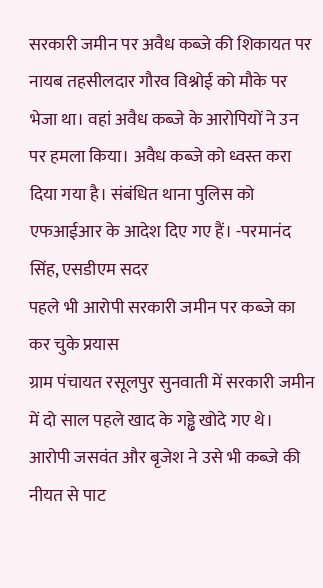सरकारी जमीन पर अवैध कब्जे की शिकायत पर नायब तहसीलदार गौरव विश्नोई को मौके पर भेजा था। वहां अवैध कब्जे के आरोपियों ने उन पर हमला किया। अवैध कब्जे को ध्वस्त करा दिया गया है। संबंधित थाना पुलिस को एफआईआर के आदेश दिए गए हैं। -परमानंद सिंह, एसडीएम सदर
पहले भी आरोपी सरकारी जमीन पर कब्जे का कर चुके प्रयास
ग्राम पंचायत रसूलपुर सुनवाती में सरकारी जमीन में दो साल पहले खाद के गड्ढे खोदे गए थे। आरोपी जसवंत और बृजेश ने उसे भी कब्जे की नीयत से पाट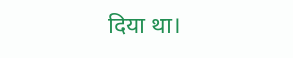दिया था।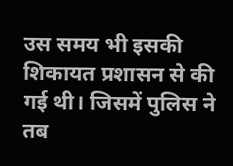उस समय भी इसकी शिकायत प्रशासन से की गई थी। जिसमें पुलिस ने तब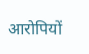आरोपियों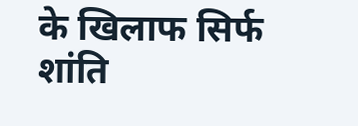के खिलाफ सिर्फ शांति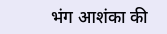भंग आशंका की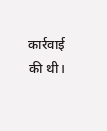कार्रवाई की थी।